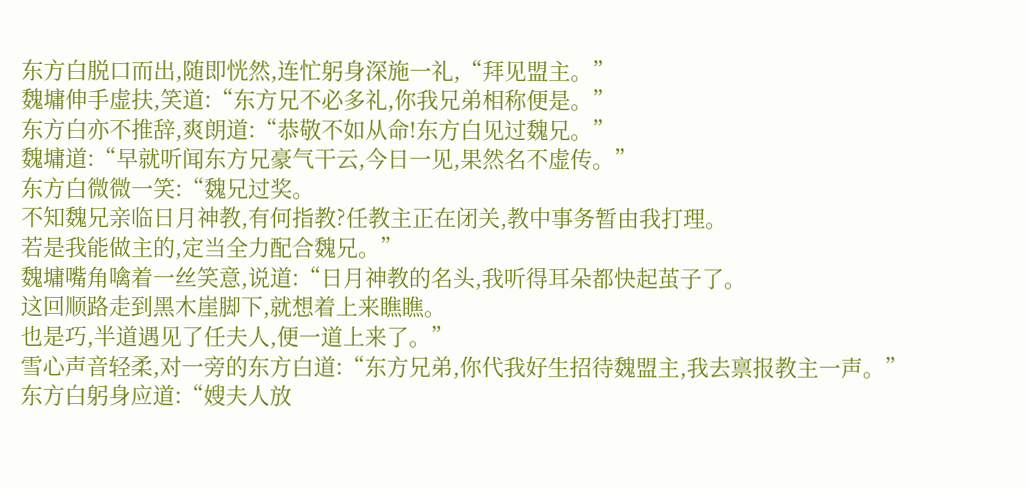东方白脱口而出,随即恍然,连忙躬身深施一礼,“拜见盟主。”
魏墉伸手虚扶,笑道:“东方兄不必多礼,你我兄弟相称便是。”
东方白亦不推辞,爽朗道:“恭敬不如从命!东方白见过魏兄。”
魏墉道:“早就听闻东方兄豪气干云,今日一见,果然名不虚传。”
东方白微微一笑:“魏兄过奖。
不知魏兄亲临日月神教,有何指教?任教主正在闭关,教中事务暂由我打理。
若是我能做主的,定当全力配合魏兄。”
魏墉嘴角噙着一丝笑意,说道:“日月神教的名头,我听得耳朵都快起茧子了。
这回顺路走到黑木崖脚下,就想着上来瞧瞧。
也是巧,半道遇见了任夫人,便一道上来了。”
雪心声音轻柔,对一旁的东方白道:“东方兄弟,你代我好生招待魏盟主,我去禀报教主一声。”
东方白躬身应道:“嫂夫人放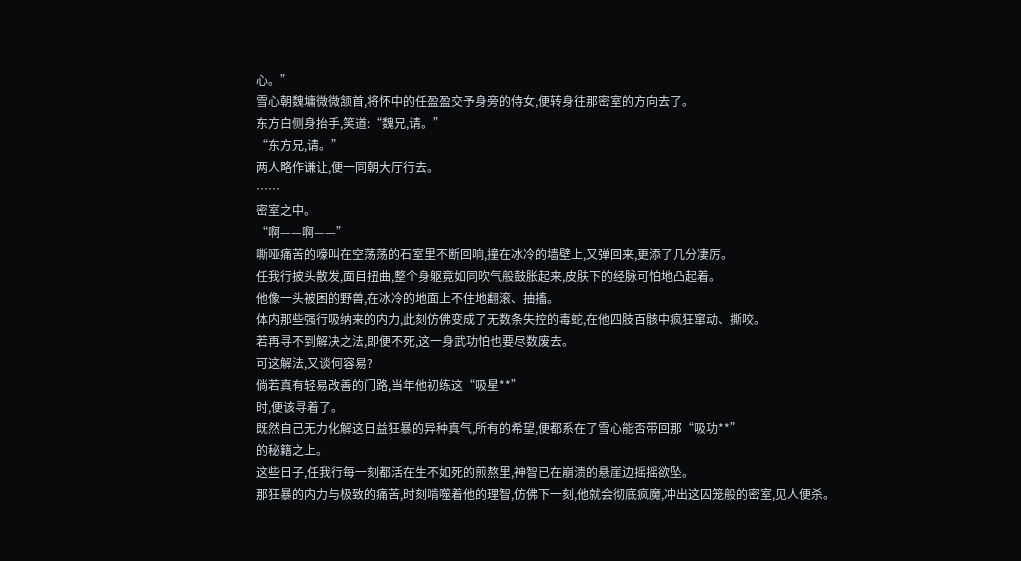心。”
雪心朝魏墉微微颔首,将怀中的任盈盈交予身旁的侍女,便转身往那密室的方向去了。
东方白侧身抬手,笑道:“魏兄,请。”
“东方兄,请。”
两人略作谦让,便一同朝大厅行去。
……
密室之中。
“啊——啊——”
嘶哑痛苦的嚎叫在空荡荡的石室里不断回响,撞在冰冷的墙壁上,又弹回来,更添了几分凄厉。
任我行披头散发,面目扭曲,整个身躯竟如同吹气般鼓胀起来,皮肤下的经脉可怕地凸起着。
他像一头被困的野兽,在冰冷的地面上不住地翻滚、抽搐。
体内那些强行吸纳来的内力,此刻仿佛变成了无数条失控的毒蛇,在他四肢百骸中疯狂窜动、撕咬。
若再寻不到解决之法,即便不死,这一身武功怕也要尽数废去。
可这解法,又谈何容易?
倘若真有轻易改善的门路,当年他初练这“吸星**”
时,便该寻着了。
既然自己无力化解这日益狂暴的异种真气,所有的希望,便都系在了雪心能否带回那“吸功**”
的秘籍之上。
这些日子,任我行每一刻都活在生不如死的煎熬里,神智已在崩溃的悬崖边摇摇欲坠。
那狂暴的内力与极致的痛苦,时刻啃噬着他的理智,仿佛下一刻,他就会彻底疯魔,冲出这囚笼般的密室,见人便杀。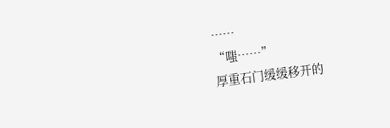……
“嗤……”
厚重石门缓缓移开的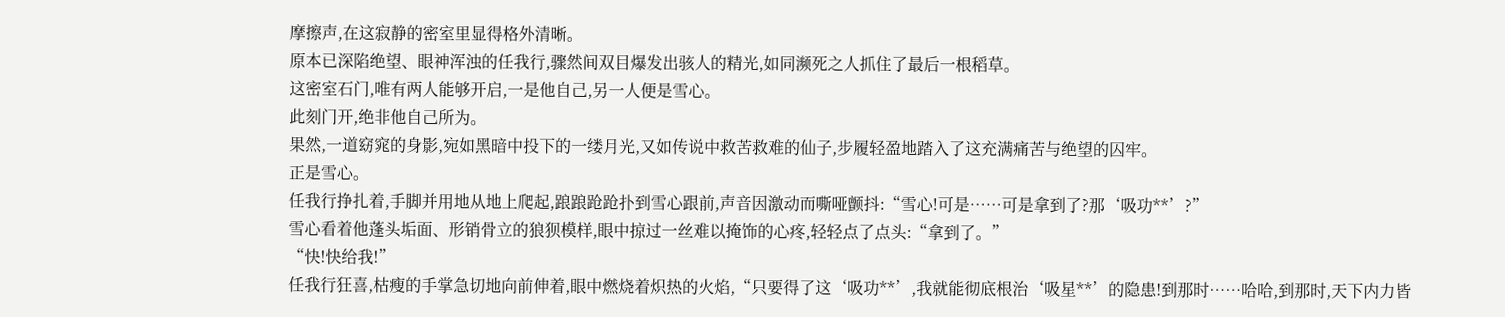摩擦声,在这寂静的密室里显得格外清晰。
原本已深陷绝望、眼神浑浊的任我行,骤然间双目爆发出骇人的精光,如同濒死之人抓住了最后一根稻草。
这密室石门,唯有两人能够开启,一是他自己,另一人便是雪心。
此刻门开,绝非他自己所为。
果然,一道窈窕的身影,宛如黑暗中投下的一缕月光,又如传说中救苦救难的仙子,步履轻盈地踏入了这充满痛苦与绝望的囚牢。
正是雪心。
任我行挣扎着,手脚并用地从地上爬起,踉踉跄跄扑到雪心跟前,声音因激动而嘶哑颤抖:“雪心!可是……可是拿到了?那‘吸功**’?”
雪心看着他蓬头垢面、形销骨立的狼狈模样,眼中掠过一丝难以掩饰的心疼,轻轻点了点头:“拿到了。”
“快!快给我!”
任我行狂喜,枯瘦的手掌急切地向前伸着,眼中燃烧着炽热的火焰,“只要得了这‘吸功**’,我就能彻底根治‘吸星**’的隐患!到那时……哈哈,到那时,天下内力皆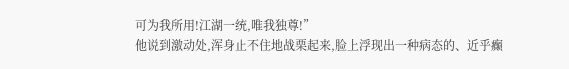可为我所用!江湖一统,唯我独尊!”
他说到激动处,浑身止不住地战栗起来,脸上浮现出一种病态的、近乎癫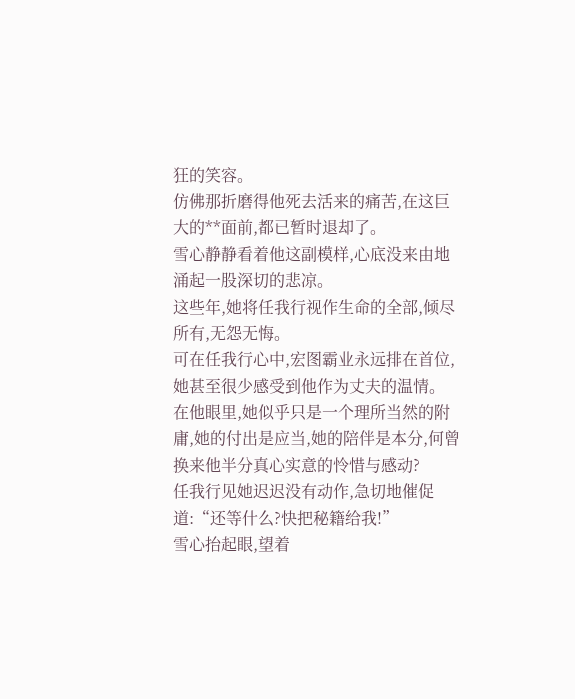狂的笑容。
仿佛那折磨得他死去活来的痛苦,在这巨大的**面前,都已暂时退却了。
雪心静静看着他这副模样,心底没来由地涌起一股深切的悲凉。
这些年,她将任我行视作生命的全部,倾尽所有,无怨无悔。
可在任我行心中,宏图霸业永远排在首位,她甚至很少感受到他作为丈夫的温情。
在他眼里,她似乎只是一个理所当然的附庸,她的付出是应当,她的陪伴是本分,何曾换来他半分真心实意的怜惜与感动?
任我行见她迟迟没有动作,急切地催促道:“还等什么?快把秘籍给我!”
雪心抬起眼,望着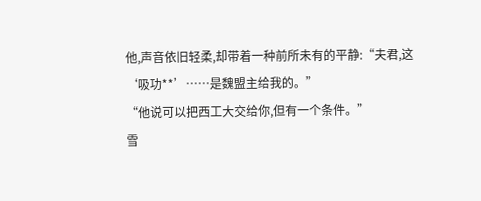他,声音依旧轻柔,却带着一种前所未有的平静:“夫君,这‘吸功**’……是魏盟主给我的。”
“他说可以把西工大交给你,但有一个条件。”
雪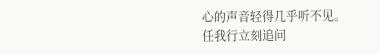心的声音轻得几乎听不见。
任我行立刻追问